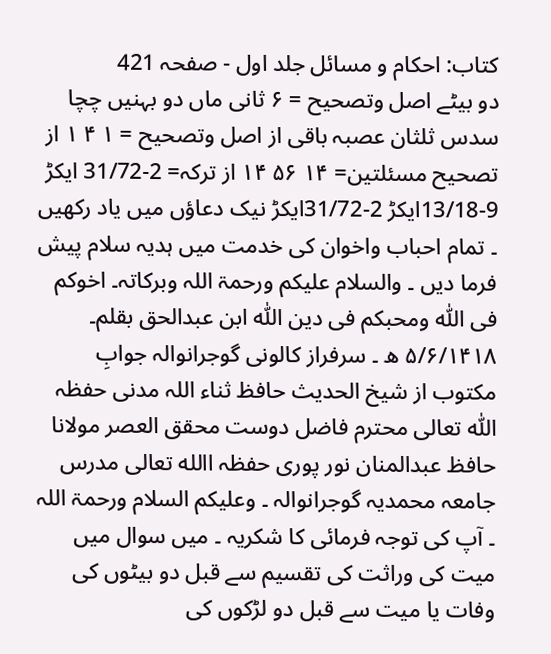کتاب: احکام و مسائل جلد اول - صفحہ 421
دو بیٹے اصل وتصحیح = ۶ ثانی ماں دو بہنیں چچا سدس ثلثان عصبہ باقی از اصل وتصحیح = ۱ ۴ ۱ از تصحیح مسئلتین= ۱۴ ۵۶ ۱۴ از ترکہ= 2-31/72 ایکڑ 9-13/18ایکڑ 2-31/72ایکڑ نیک دعاؤں میں یاد رکھیں ۔ تمام احباب واخوان کی خدمت میں ہدیہ سلام پیش فرما دیں ۔ والسلام علیکم ورحمۃ اللہ وبرکاتہ۔ اخوکم فی اللّٰه ومحبکم فی دین اللّٰه ابن عبدالحق بقلم۔ ۵/۶/۱۴۱۸ ھ ۔ سرفراز کالونی گوجرانوالہ جوابِ مکتوب از شیخ الحدیث حافظ ثناء اللہ مدنی حفظہ اللّٰه تعالی محترم فاضل دوست محقق العصر مولانا حافظ عبدالمنان نور پوری حفظہ االله تعالی مدرس جامعہ محمدیہ گوجرانوالہ ۔ وعلیکم السلام ورحمۃ اللہ ۔ آپ کی توجہ فرمائی کا شکریہ ۔ میں سوال میں میت کی وراثت کی تقسیم سے قبل دو بیٹوں کی وفات یا میت سے قبل دو لڑکوں کی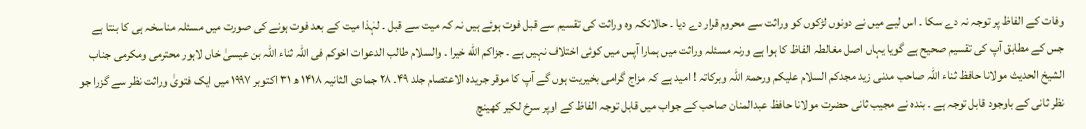وفات کے الفاظ پر توجہ نہ دے سکا ۔ اس لیے میں نے دونوں لڑکوں کو وراثت سے محروم قرار دے دیا ۔ حالانکہ وہ وراثت کی تقسیم سے قبل فوت ہوئے ہیں نہ کہ میت سے قبل ۔ لہٰذا میت کے بعد فوت ہونے کی صورت میں مسئلہ مناسخہ ہی کا بنتا ہے جس کے مطابق آپ کی تقسیم صحیح ہے گویا یہاں اصل مغالطہ الفاظ کا ہوا ہے ورنہ مسئلہ وراثت میں ہمارا آپس میں کوئی اختلاف نہیں ہے ۔ جزاکم اللّٰه خیرا ۔ والسلام طالب الدعوات اخوکم فی اللہ ثناء اللہ بن عیسیٰ خاں لاہور محترمی ومکرمی جناب الشیخ الحدیث مولانا حافظ ثناء اللہ صاحب مدنی زید مجدکم السلام علیکم ورحمۃ اللہ وبرکاتہ ! امید ہے کہ مزاج گرامی بخیریت ہوں گے آپ کا موقر جریدہ الاعتصام جلد ۴۹۔ ۲۸ جمادی الثانیہ ۱۴۱۸ ھ ۳۱ اکتوبر ۱۹۹۷ میں ایک فتویٰ وراثت نظر سے گزرا جو نظر ثانی کے باوجود قابل توجہ ہے ۔ بندہ نے مجیب ثانی حضرت مولانا حافظ عبدالمنان صاحب کے جواب میں قابل توجہ الفاظ کے اوپر سرخ لکیر کھینچ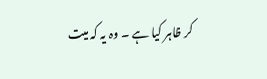کر ظاہر کیا ہے ۔ وہ یہ کہ میت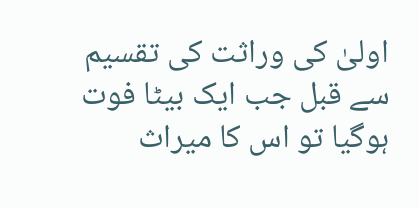اولیٰ کی وراثت کی تقسیم سے قبل جب ایک بیٹا فوت ہوگیا تو اس کا میراث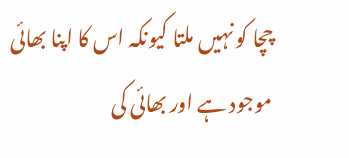چچا کو نہیں ملتا کیونکہ اس کا اپنا بھائی موجود ہے اور بھائی کی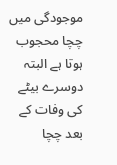موجودگی میں چچا محجوب ہوتا ہے البتہ دوسرے بیٹے کی وفات کے بعد چچا